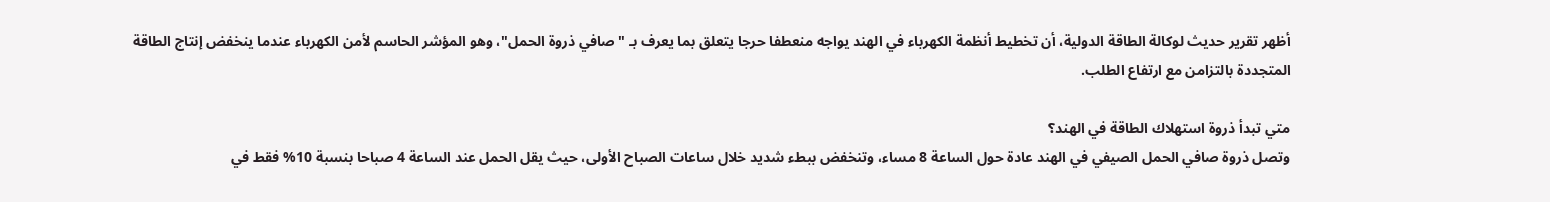أظهر تقرير حديث لوكالة الطاقة الدولية، أن تخطيط أنظمة الكهرباء في الهند يواجه منعطفا حرجا يتعلق بما يعرف بـ "صافي ذروة الحمل"، وهو المؤشر الحاسم لأمن الكهرباء عندما ينخفض إنتاج الطاقة المتجددة بالتزامن مع ارتفاع الطلب.

متي تبدأ ذروة استهلاك الطاقة في الهند؟
وتصل ذروة صافي الحمل الصيفي في الهند عادة حول الساعة 8 مساء، وتنخفض ببطء شديد خلال ساعات الصباح الأولى، حيث يقل الحمل عند الساعة 4 صباحا بنسبة 10% فقط في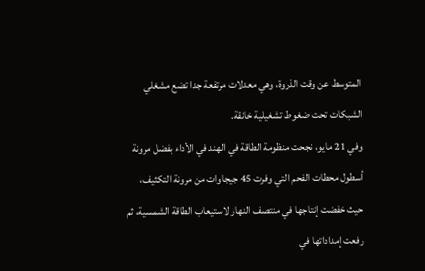المتوسط عن وقت الذروة، وهي معدلات مرتفعة جدا تضع مشغلي الشبكات تحت ضغوط تشغيلية خانقة.
وفي 21 مايو، نجحت منظومة الطاقة في الهند في الأداء بفضل مرونة أسطول محطات الفحم التي وفرت 45 جيجاوات من مرونة التكثيف، حيث خفضت إنتاجها في منتصف النهار لاستيعاب الطاقة الشمسية، ثم رفعت إمداداتها في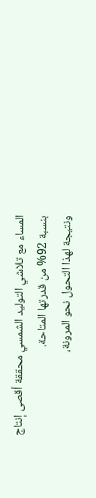المساء مع تلاشي التوليد الشمسي محققة أقصى إنتاج بنسبة 92% من قدرتها المتاحة.
ونتيجة لهذا التحول نحو المرونة،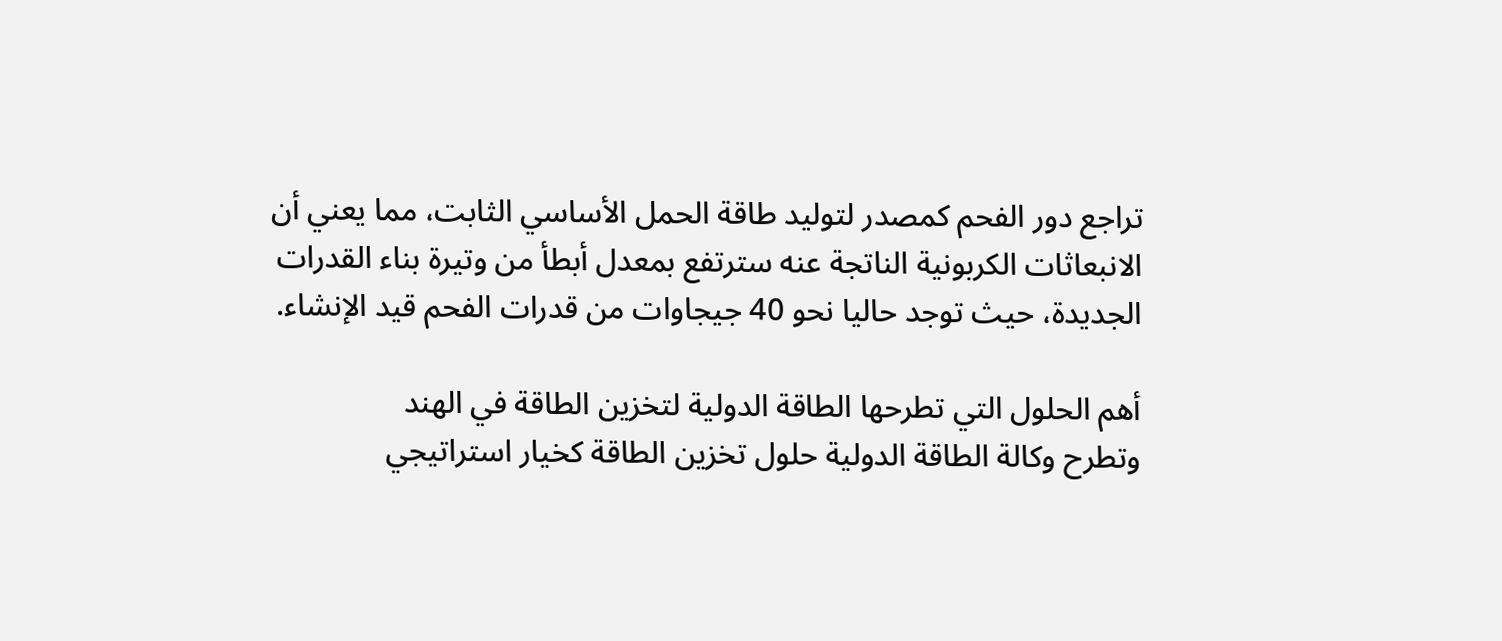تراجع دور الفحم كمصدر لتوليد طاقة الحمل الأساسي الثابت، مما يعني أن الانبعاثات الكربونية الناتجة عنه سترتفع بمعدل أبطأ من وتيرة بناء القدرات الجديدة، حيث توجد حاليا نحو 40 جيجاوات من قدرات الفحم قيد الإنشاء.

أهم الحلول التي تطرحها الطاقة الدولية لتخزين الطاقة في الهند
وتطرح وكالة الطاقة الدولية حلول تخزين الطاقة كخيار استراتيجي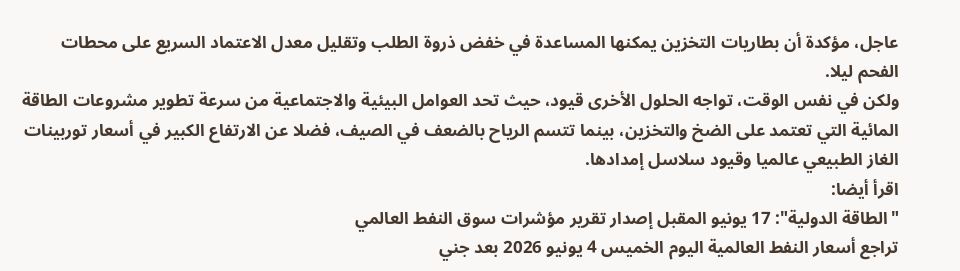عاجل، مؤكدة أن بطاريات التخزين يمكنها المساعدة في خفض ذروة الطلب وتقليل معدل الاعتماد السريع على محطات الفحم ليلا.
ولكن في نفس الوقت، تواجه الحلول الأخرى قيود، حيث تحد العوامل البيئية والاجتماعية من سرعة تطوير مشروعات الطاقة المائية التي تعتمد على الضخ والتخزين، بينما تتسم الرياح بالضعف في الصيف، فضلا عن الارتفاع الكبير في أسعار توربينات الغاز الطبيعي عالميا وقيود سلاسل إمدادها.
اقرأ أيضا:
"الطاقة الدولية": 17 يونيو المقبل إصدار تقرير مؤشرات سوق النفط العالمي
تراجع أسعار النفط العالمية اليوم الخميس 4 يونيو 2026 بعد جني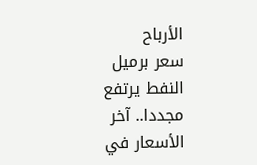الأرباح
سعر برميل النفط يرتفع مجددا.. آخر الأسعار في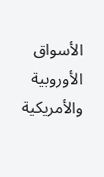الأسواق الأوروبية والأمريكية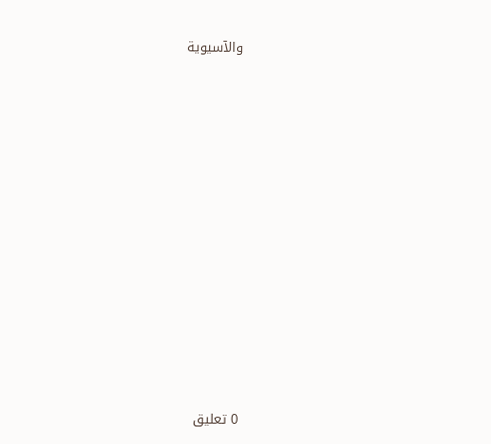والآسيوية














0 تعليق